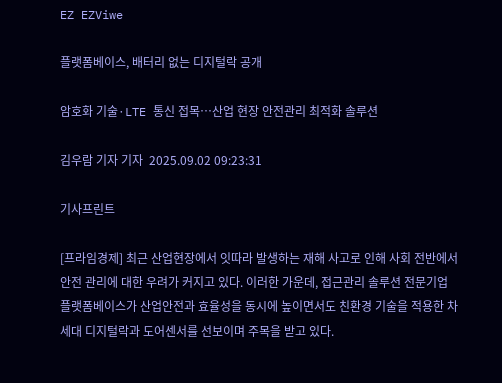EZ EZViwe

플랫폼베이스, 배터리 없는 디지털락 공개

암호화 기술·LTE 통신 접목…산업 현장 안전관리 최적화 솔루션

김우람 기자 기자  2025.09.02 09:23:31

기사프린트

[프라임경제] 최근 산업현장에서 잇따라 발생하는 재해 사고로 인해 사회 전반에서 안전 관리에 대한 우려가 커지고 있다. 이러한 가운데, 접근관리 솔루션 전문기업 플랫폼베이스가 산업안전과 효율성을 동시에 높이면서도 친환경 기술을 적용한 차세대 디지털락과 도어센서를 선보이며 주목을 받고 있다.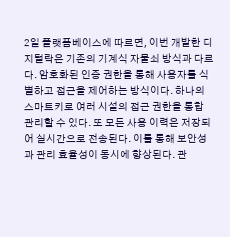2일 플랫폼베이스에 따르면, 이번 개발한 디지털락은 기존의 기계식 자물쇠 방식과 다르다. 암호화된 인증 권한을 통해 사용자를 식별하고 접근을 제어하는 방식이다. 하나의 스마트키로 여러 시설의 접근 권한을 통합 관리할 수 있다. 또 모든 사용 이력은 저장되어 실시간으로 전송된다. 이를 통해 보안성과 관리 효율성이 동시에 향상된다. 관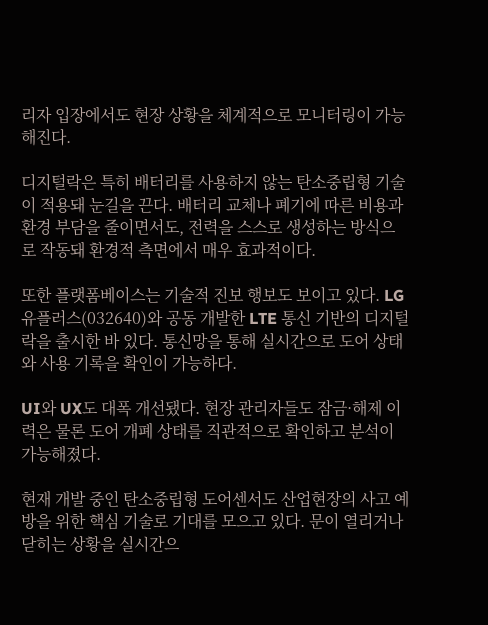리자 입장에서도 현장 상황을 체계적으로 모니터링이 가능해진다.

디지털락은 특히 배터리를 사용하지 않는 탄소중립형 기술이 적용돼 눈길을 끈다. 배터리 교체나 폐기에 따른 비용과 환경 부담을 줄이면서도, 전력을 스스로 생성하는 방식으로 작동돼 환경적 측면에서 매우 효과적이다.

또한 플랫폼베이스는 기술적 진보 행보도 보이고 있다. LG유플러스(032640)와 공동 개발한 LTE 통신 기반의 디지털락을 출시한 바 있다. 통신망을 통해 실시간으로 도어 상태와 사용 기록을 확인이 가능하다.

UI와 UX도 대폭 개선됐다. 현장 관리자들도 잠금·해제 이력은 물론 도어 개폐 상태를 직관적으로 확인하고 분석이 가능해졌다.

현재 개발 중인 탄소중립형 도어센서도 산업현장의 사고 예방을 위한 핵심 기술로 기대를 모으고 있다. 문이 열리거나 닫히는 상황을 실시간으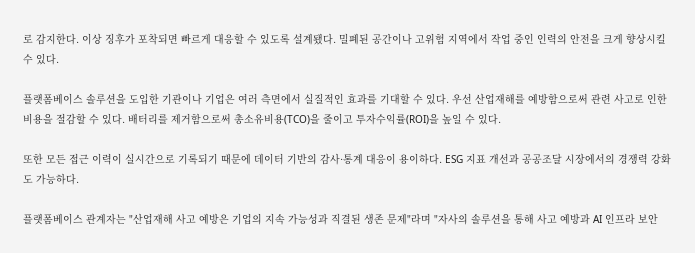로 감지한다. 이상 징후가 포착되면 빠르게 대응할 수 있도록 설계됐다. 밀폐된 공간이나 고위험 지역에서 작업 중인 인력의 안전을 크게 향상시킬 수 있다.

플랫폼베이스 솔루션을 도입한 기관이나 기업은 여러 측면에서 실질적인 효과를 기대할 수 있다. 우선 산업재해를 예방함으로써 관련 사고로 인한 비용을 절감할 수 있다. 배터리를 제거함으로써 총소유비용(TCO)을 줄이고 투자수익률(ROI)을 높일 수 있다.

또한 모든 접근 이력이 실시간으로 기록되기 때문에 데이터 기반의 감사·통계 대응이 용이하다. ESG 지표 개선과 공공조달 시장에서의 경쟁력 강화도 가능하다.

플랫폼베이스 관계자는 "산업재해 사고 예방은 기업의 지속 가능성과 직결된 생존 문제"라며 "자사의 솔루션을 통해 사고 예방과 AI 인프라 보안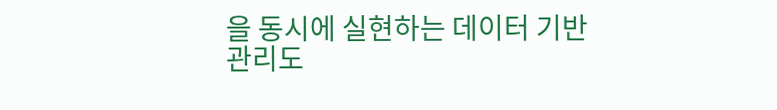을 동시에 실현하는 데이터 기반 관리도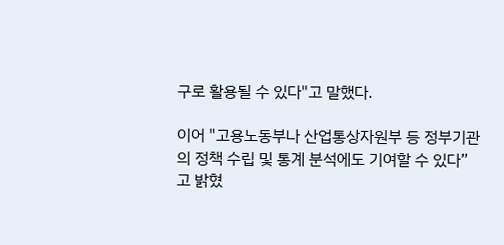구로 활용될 수 있다"고 말했다.

이어 "고용노동부나 산업통상자원부 등 정부기관의 정책 수립 및 통계 분석에도 기여할 수 있다”고 밝혔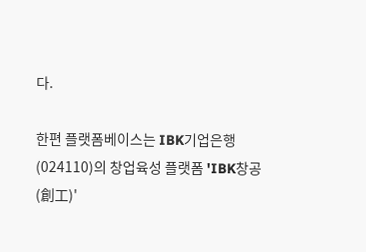다.

한편 플랫폼베이스는 IBK기업은행(024110)의 창업육성 플랫폼 'IBK창공(創工)'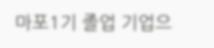마포1기 졸업 기업으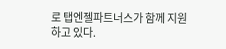로 탭엔젤파트너스가 함께 지원하고 있다.